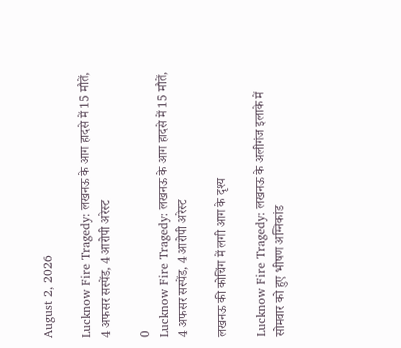August 2, 2026

Lucknow Fire Tragedy: लखनऊ के आग हादसे में 15 मौतें, 4 अफसर सस्पेंड, 4 आरोपी अरेस्ट

0
Lucknow Fire Tragedy: लखनऊ के आग हादसे में 15 मौतें, 4 अफसर सस्पेंड, 4 आरोपी अरेस्ट

लखनऊ की कोचिंग में लगी आग के दृश्य

Lucknow Fire Tragedy: लखनऊ के अलीगंज इलाके में सोमवार को हुए भीषण अग्निकांड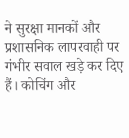ने सुरक्षा मानकों और प्रशासनिक लापरवाही पर गंभीर सवाल खड़े कर दिए हैं। कोचिंग और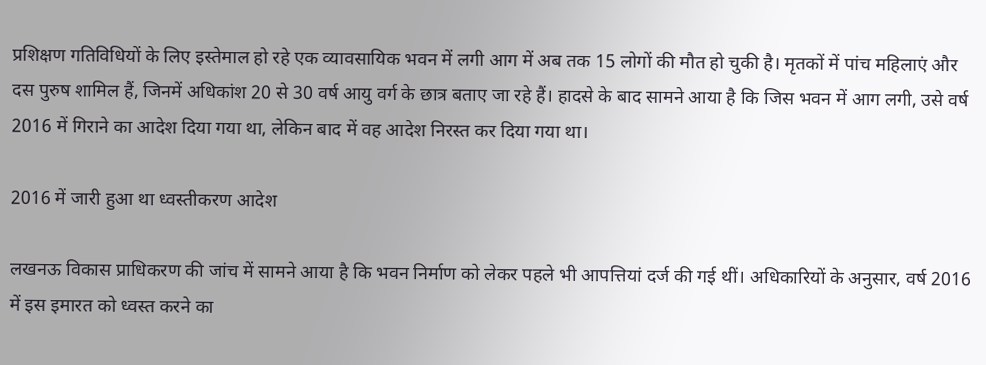प्रशिक्षण गतिविधियों के लिए इस्तेमाल हो रहे एक व्यावसायिक भवन में लगी आग में अब तक 15 लोगों की मौत हो चुकी है। मृतकों में पांच महिलाएं और दस पुरुष शामिल हैं, जिनमें अधिकांश 20 से 30 वर्ष आयु वर्ग के छात्र बताए जा रहे हैं। हादसे के बाद सामने आया है कि जिस भवन में आग लगी, उसे वर्ष 2016 में गिराने का आदेश दिया गया था, लेकिन बाद में वह आदेश निरस्त कर दिया गया था।

2016 में जारी हुआ था ध्वस्तीकरण आदेश

लखनऊ विकास प्राधिकरण की जांच में सामने आया है कि भवन निर्माण को लेकर पहले भी आपत्तियां दर्ज की गई थीं। अधिकारियों के अनुसार, वर्ष 2016 में इस इमारत को ध्वस्त करने का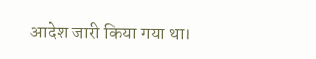आदेश जारी किया गया था।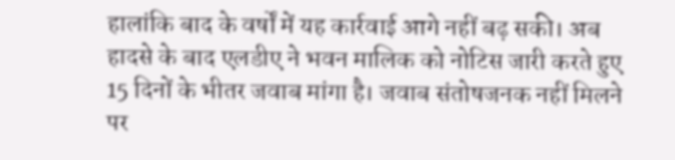हालांकि बाद के वर्षों में यह कार्रवाई आगे नहीं बढ़ सकी। अब हादसे के बाद एलडीए ने भवन मालिक को नोटिस जारी करते हुए 15 दिनों के भीतर जवाब मांगा है। जवाब संतोषजनक नहीं मिलने पर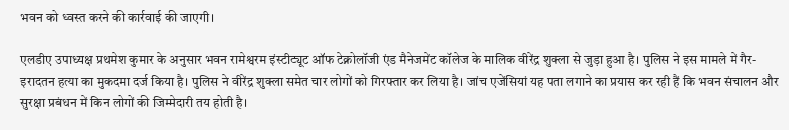भवन को ध्वस्त करने की कार्रवाई की जाएगी।

एलडीए उपाध्यक्ष प्रथमेश कुमार के अनुसार भवन रामेश्वरम इंस्टीट्यूट ऑफ टेक्नोलॉजी एंड मैनेजमेंट कॉलेज के मालिक वीरेंद्र शुक्ला से जुड़ा हुआ है। पुलिस ने इस मामले में गैर-इरादतन हत्या का मुकदमा दर्ज किया है। पुलिस ने वीरेंद्र शुक्ला समेत चार लोगों को गिरफ्तार कर लिया है। जांच एजेंसियां यह पता लगाने का प्रयास कर रही हैं कि भवन संचालन और सुरक्षा प्रबंधन में किन लोगों की जिम्मेदारी तय होती है।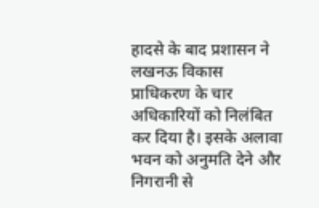हादसे के बाद प्रशासन ने लखनऊ विकास प्राधिकरण के चार अधिकारियों को निलंबित कर दिया है। इसके अलावा भवन को अनुमति देने और निगरानी से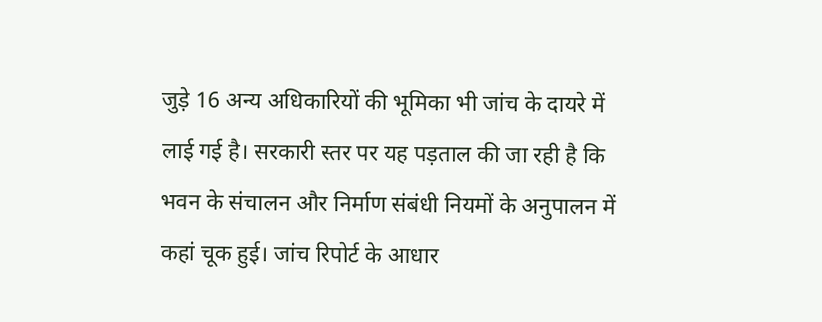जुड़े 16 अन्य अधिकारियों की भूमिका भी जांच के दायरे में लाई गई है। सरकारी स्तर पर यह पड़ताल की जा रही है कि भवन के संचालन और निर्माण संबंधी नियमों के अनुपालन में कहां चूक हुई। जांच रिपोर्ट के आधार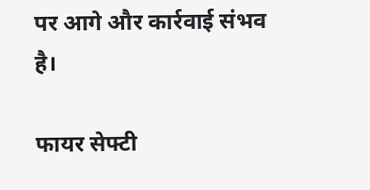पर आगे और कार्रवाई संभव है।

फायर सेफ्टी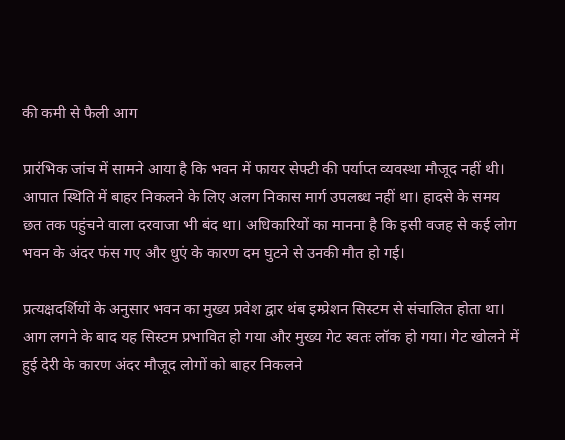की कमी से फैली आग

प्रारंभिक जांच में सामने आया है कि भवन में फायर सेफ्टी की पर्याप्त व्यवस्था मौजूद नहीं थी। आपात स्थिति में बाहर निकलने के लिए अलग निकास मार्ग उपलब्ध नहीं था। हादसे के समय छत तक पहुंचने वाला दरवाजा भी बंद था। अधिकारियों का मानना है कि इसी वजह से कई लोग भवन के अंदर फंस गए और धुएं के कारण दम घुटने से उनकी मौत हो गई।

प्रत्यक्षदर्शियों के अनुसार भवन का मुख्य प्रवेश द्वार थंब इम्प्रेशन सिस्टम से संचालित होता था। आग लगने के बाद यह सिस्टम प्रभावित हो गया और मुख्य गेट स्वतः लॉक हो गया। गेट खोलने में हुई देरी के कारण अंदर मौजूद लोगों को बाहर निकलने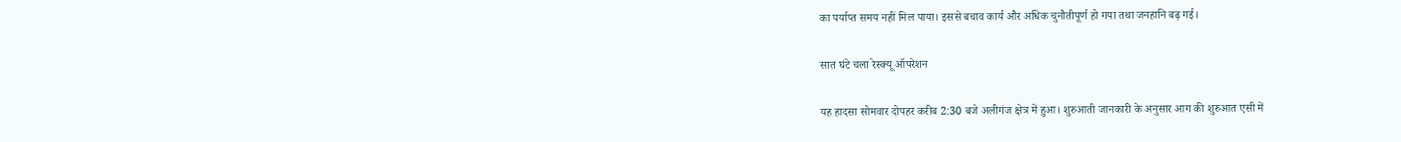का पर्याप्त समय नहीं मिल पाया। इससे बचाव कार्य और अधिक चुनौतीपूर्ण हो गया तथा जनहानि बढ़ गई।

सात घंटे चला रेस्क्यू ऑपरेशन

यह हादसा सोमवार दोपहर करीब 2:30 बजे अलीगंज क्षेत्र में हुआ। शुरुआती जानकारी के अनुसार आग की शुरुआत एसी में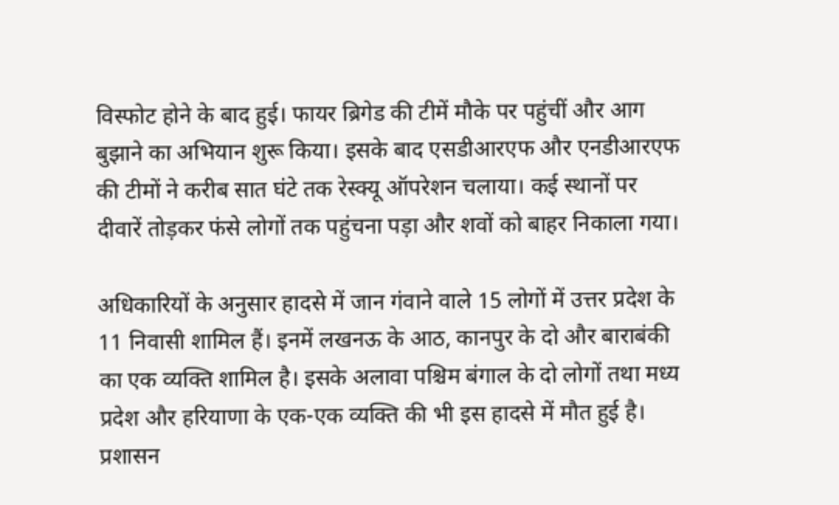विस्फोट होने के बाद हुई। फायर ब्रिगेड की टीमें मौके पर पहुंचीं और आग बुझाने का अभियान शुरू किया। इसके बाद एसडीआरएफ और एनडीआरएफ की टीमों ने करीब सात घंटे तक रेस्क्यू ऑपरेशन चलाया। कई स्थानों पर दीवारें तोड़कर फंसे लोगों तक पहुंचना पड़ा और शवों को बाहर निकाला गया।

अधिकारियों के अनुसार हादसे में जान गंवाने वाले 15 लोगों में उत्तर प्रदेश के 11 निवासी शामिल हैं। इनमें लखनऊ के आठ, कानपुर के दो और बाराबंकी का एक व्यक्ति शामिल है। इसके अलावा पश्चिम बंगाल के दो लोगों तथा मध्य प्रदेश और हरियाणा के एक-एक व्यक्ति की भी इस हादसे में मौत हुई है। प्रशासन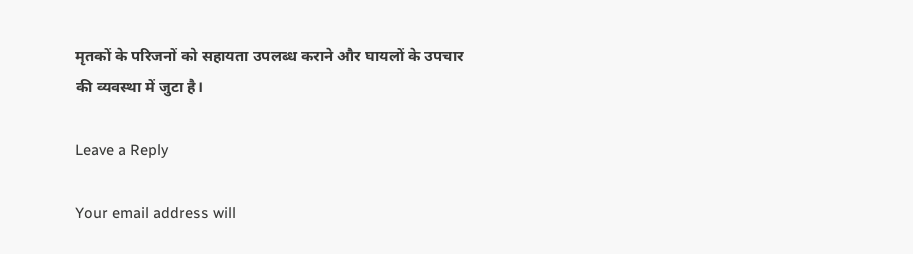मृतकों के परिजनों को सहायता उपलब्ध कराने और घायलों के उपचार की व्यवस्था में जुटा है।

Leave a Reply

Your email address will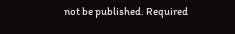not be published. Required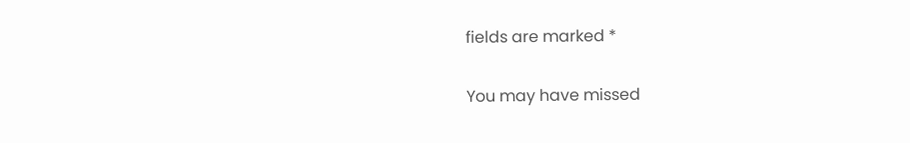fields are marked *

You may have missed